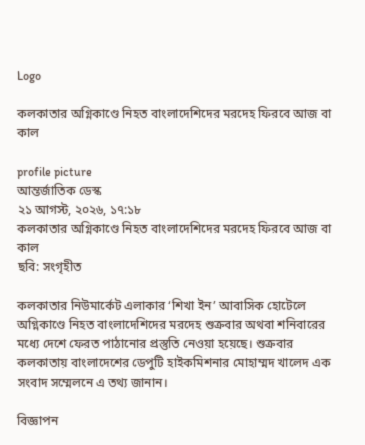Logo

কলকাতার অগ্নিকাণ্ডে নিহত বাংলাদেশিদের মরদেহ ফিরবে আজ বা কাল

profile picture
আন্তর্জাতিক ডেস্ক
২১ আগস্ট, ২০২৬, ১৭:১৮
কলকাতার অগ্নিকাণ্ডে নিহত বাংলাদেশিদের মরদেহ ফিরবে আজ বা কাল
ছবি: সংগৃহীত

কলকাতার নিউমার্কেট এলাকার ‘শিখা ইন’ আবাসিক হোটেলে অগ্নিকাণ্ডে নিহত বাংলাদেশিদের মরদেহ শুক্রবার অথবা শনিবারের মধ্যে দেশে ফেরত পাঠানোর প্রস্তুতি নেওয়া হয়েছে। শুক্রবার কলকাতায় বাংলাদেশের ডেপুটি হাইকমিশনার মোহাম্মদ খালেদ এক সংবাদ সম্মেলনে এ তথ্য জানান।

বিজ্ঞাপন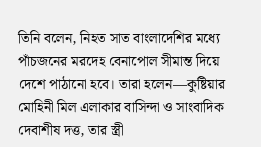তিনি বলেন, নিহত সাত বাংলাদেশির মধ্যে পাঁচজনের মরদেহ বেনাপোল সীমান্ত দিয়ে দেশে পাঠানো হবে। তারা হলেন—কুষ্টিয়ার মোহিনী মিল এলাকার বাসিন্দা ও সাংবাদিক দেবাশীষ দত্ত, তার স্ত্রী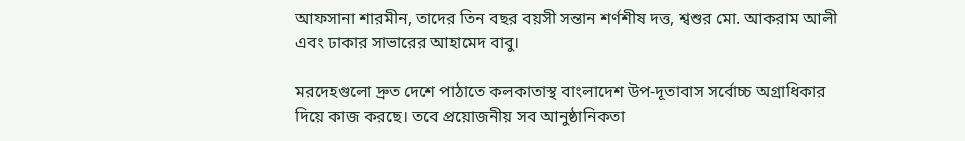আফসানা শারমীন, তাদের তিন বছর বয়সী সন্তান শর্ণশীষ দত্ত, শ্বশুর মো. আকরাম আলী এবং ঢাকার সাভারের আহামেদ বাবু।

মরদেহগুলো দ্রুত দেশে পাঠাতে কলকাতাস্থ বাংলাদেশ উপ-দূতাবাস সর্বোচ্চ অগ্রাধিকার দিয়ে কাজ করছে। তবে প্রয়োজনীয় সব আনুষ্ঠানিকতা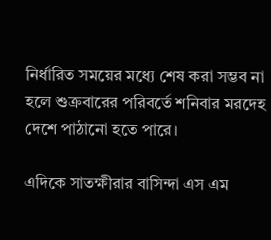নির্ধারিত সময়ের মধ্যে শেষ করা সম্ভব না হলে শুক্রবারের পরিবর্তে শনিবার মরদেহ দেশে পাঠানো হতে পারে।

এদিকে সাতক্ষীরার বাসিন্দা এস এম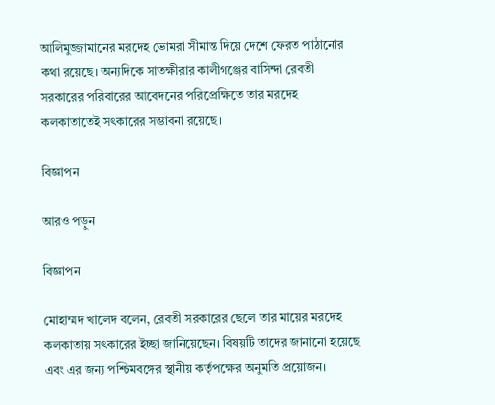আলিমুজ্জামানের মরদেহ ভোমরা সীমান্ত দিয়ে দেশে ফেরত পাঠানোর কথা রয়েছে। অন্যদিকে সাতক্ষীরার কালীগঞ্জের বাসিন্দা রেবতী সরকারের পরিবারের আবেদনের পরিপ্রেক্ষিতে তার মরদেহ কলকাতাতেই সৎকারের সম্ভাবনা রয়েছে।

বিজ্ঞাপন

আরও পড়ুন

বিজ্ঞাপন

মোহাম্মদ খালেদ বলেন, রেবতী সরকারের ছেলে তার মায়ের মরদেহ কলকাতায় সৎকারের ইচ্ছা জানিয়েছেন। বিষয়টি তাদের জানানো হয়েছে এবং এর জন্য পশ্চিমবঙ্গের স্থানীয় কর্তৃপক্ষের অনুমতি প্রয়োজন।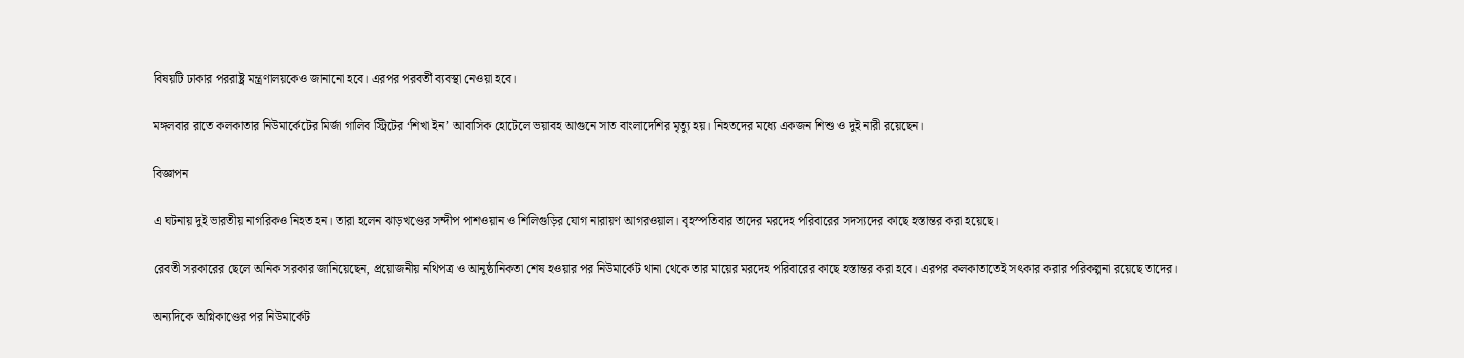বিষয়টি ঢাকার পররাষ্ট্র মন্ত্রণালয়কেও জানানো হবে। এরপর পরবর্তী ব্যবস্থা নেওয়া হবে।

মঙ্গলবার রাতে কলকাতার নিউমার্কেটের মির্জা গালিব স্ট্রিটের ‘শিখা ইন’ আবাসিক হোটেলে ভয়াবহ আগুনে সাত বাংলাদেশির মৃত্যু হয়। নিহতদের মধ্যে একজন শিশু ও দুই নারী রয়েছেন।

বিজ্ঞাপন

এ ঘটনায় দুই ভারতীয় নাগরিকও নিহত হন। তারা হলেন ঝাড়খণ্ডের সন্দীপ পাশওয়ান ও শিলিগুড়ির যোগ নারায়ণ আগরওয়াল। বৃহস্পতিবার তাদের মরদেহ পরিবারের সদস্যদের কাছে হস্তান্তর করা হয়েছে।

রেবতী সরকারের ছেলে অনিক সরকার জানিয়েছেন, প্রয়োজনীয় নথিপত্র ও আনুষ্ঠানিকতা শেষ হওয়ার পর নিউমার্কেট থানা থেকে তার মায়ের মরদেহ পরিবারের কাছে হস্তান্তর করা হবে। এরপর কলকাতাতেই সৎকার করার পরিকল্পনা রয়েছে তাদের।

অন্যদিকে অগ্নিকাণ্ডের পর নিউমার্কেট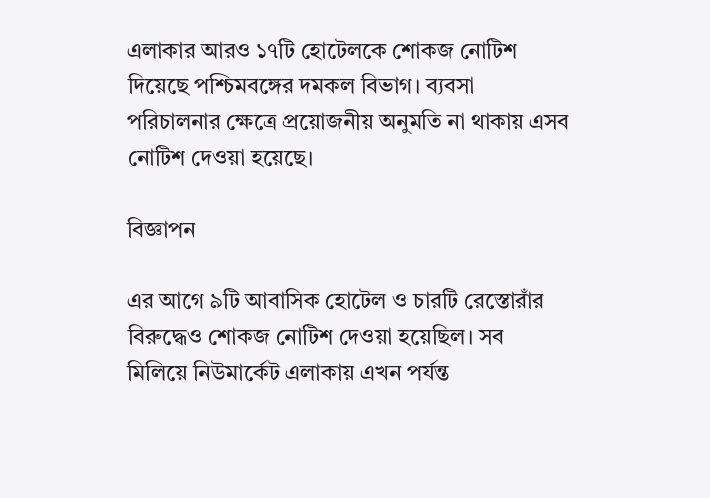এলাকার আরও ১৭টি হোটেলকে শোকজ নোটিশ দিয়েছে পশ্চিমবঙ্গের দমকল বিভাগ। ব্যবসা পরিচালনার ক্ষেত্রে প্রয়োজনীয় অনুমতি না থাকায় এসব নোটিশ দেওয়া হয়েছে।

বিজ্ঞাপন

এর আগে ৯টি আবাসিক হোটেল ও চারটি রেস্তোরাঁর বিরুদ্ধেও শোকজ নোটিশ দেওয়া হয়েছিল। সব মিলিয়ে নিউমার্কেট এলাকায় এখন পর্যন্ত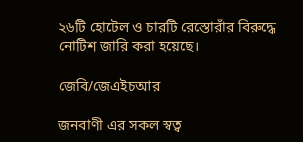২৬টি হোটেল ও চারটি রেস্তোরাঁর বিরুদ্ধে নোটিশ জারি করা হয়েছে।

জেবি/জেএইচআর

জনবাণী এর সকল স্বত্ব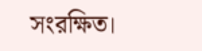সংরক্ষিত।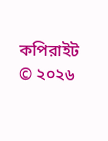কপিরাইট © ২০২৬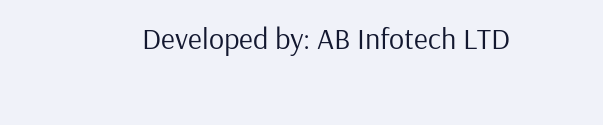Developed by: AB Infotech LTD